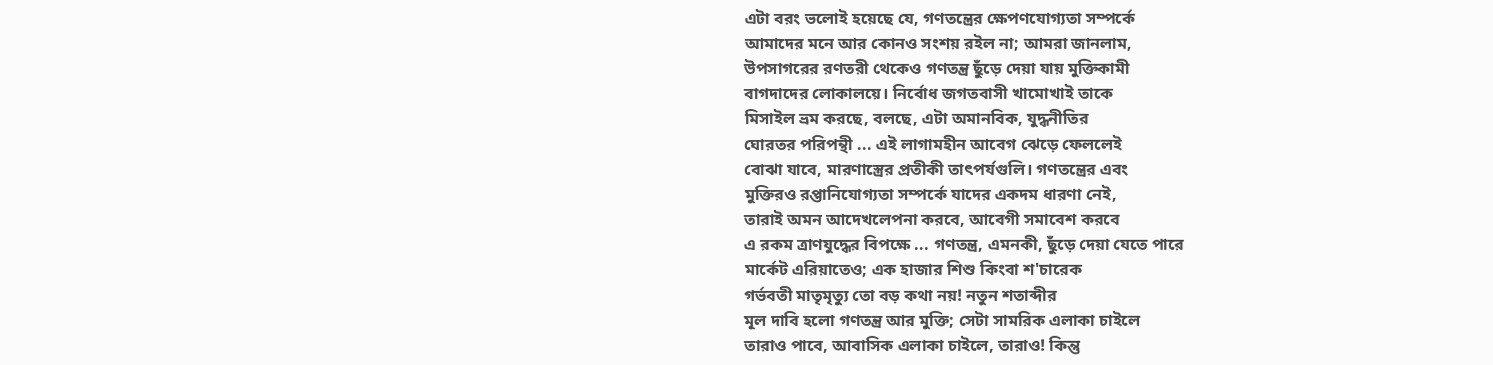এটা বরং ভলোই হয়েছে যে, গণতন্ত্রের ক্ষেপণযোগ্যতা সম্পর্কে
আমাদের মনে আর কোনও সংশয় রইল না; আমরা জানলাম,
উপসাগরের রণতরী থেকেও গণতন্ত্র ছুঁড়ে দেয়া যায় মুক্তিকামী
বাগদাদের লোকালয়ে। নির্বোধ জগতবাসী খামোখাই তাকে
মিসাইল ভ্রম করছে, বলছে, এটা অমানবিক, যুদ্ধনীতির
ঘোরতর পরিপন্থী ... এই লাগামহীন আবেগ ঝেড়ে ফেললেই
বোঝা যাবে, মারণাস্ত্রের প্রতীকী তাৎপর্যগুলি। গণতন্ত্রের এবং
মুক্তিরও রপ্তানিযোগ্যতা সম্পর্কে যাদের একদম ধারণা নেই,
তারাই অমন আদেখলেপনা করবে, আবেগী সমাবেশ করবে
এ রকম ত্রাণযুদ্ধের বিপক্ষে ... গণতন্ত্র, এমনকী, ছুঁড়ে দেয়া যেতে পারে
মার্কেট এরিয়াতেও; এক হাজার শিশু কিংবা শ'চারেক
গর্ভবতী মাতৃমৃত্যু তো বড় কথা নয়! নতুন শতাব্দীর
মূল দাবি হলো গণতন্ত্র আর মুক্তি; সেটা সামরিক এলাকা চাইলে
তারাও পাবে, আবাসিক এলাকা চাইলে, তারাও! কিন্তু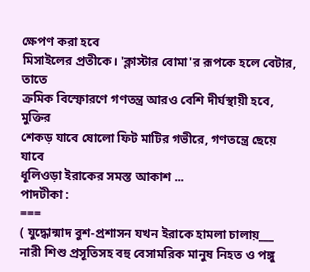ক্ষেপণ করা হবে
মিসাইলের প্রতীকে। 'ক্লাস্টার বোমা'র রূপকে হলে বেটার, তাতে
ক্রমিক বিস্ফোরণে গণতন্ত্র আরও বেশি দীর্ঘস্থায়ী হবে, মুক্তির
শেকড় যাবে ষোলো ফিট মাটির গভীরে, গণতন্ত্রে ছেয়ে যাবে
ধূলিওড়া ইরাকের সমস্ত আকাশ ...
পাদটীকা :
===
( যুদ্ধোন্মাদ বুশ-প্রশাসন যখন ইরাকে হামলা চালায়___ নারী শিশু প্রসূতিসহ বহু বেসামরিক মানুষ নিহত ও পঙ্গু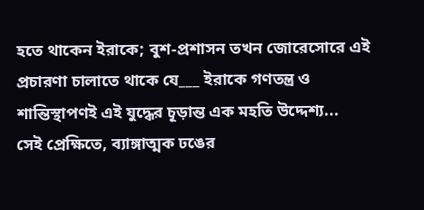হতে থাকেন ইরাকে; বুশ-প্রশাসন তখন জোরেসোরে এই প্রচারণা চালাতে থাকে যে___ ইরাকে গণতন্ত্র ও শান্তিস্থাপণই এই যুদ্ধের চূড়ান্ত এক মহতি উদ্দেশ্য...
সেই প্রেক্ষিতে, ব্যাঙ্গাত্মক ঢঙের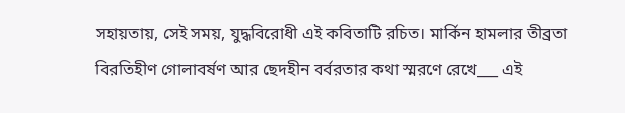সহায়তায়, সেই সময়, যুদ্ধবিরোধী এই কবিতাটি রচিত। মার্কিন হামলার তীব্রতা বিরতিহীণ গোলাবর্ষণ আর ছেদহীন বর্বরতার কথা স্মরণে রেখে___ এই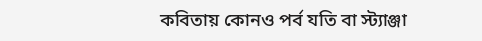কবিতায় কোনও পর্ব যতি বা স্ট্যাঞ্জা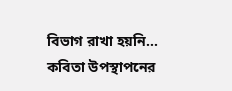বিভাগ রাখা হয়নি... কবিতা উপস্থাপনের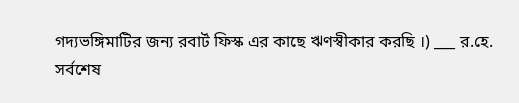গদ্যভঙ্গিমাটির জন্য রবার্ট ফিস্ক এর কাছে ঋণস্বীকার করছি ।) ___ র.হে.
সর্বশেষ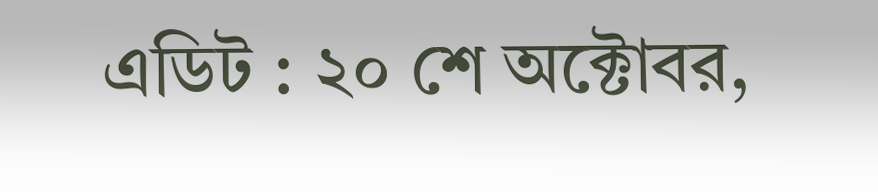এডিট : ২০ শে অক্টোবর,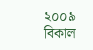২০০৯ বিকাল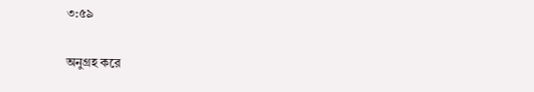৩:৫৯

অনুগ্রহ করে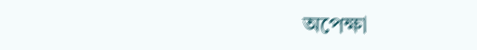অপেক্ষা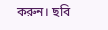করুন। ছবি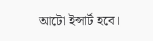আটো ইন্সার্ট হবে।